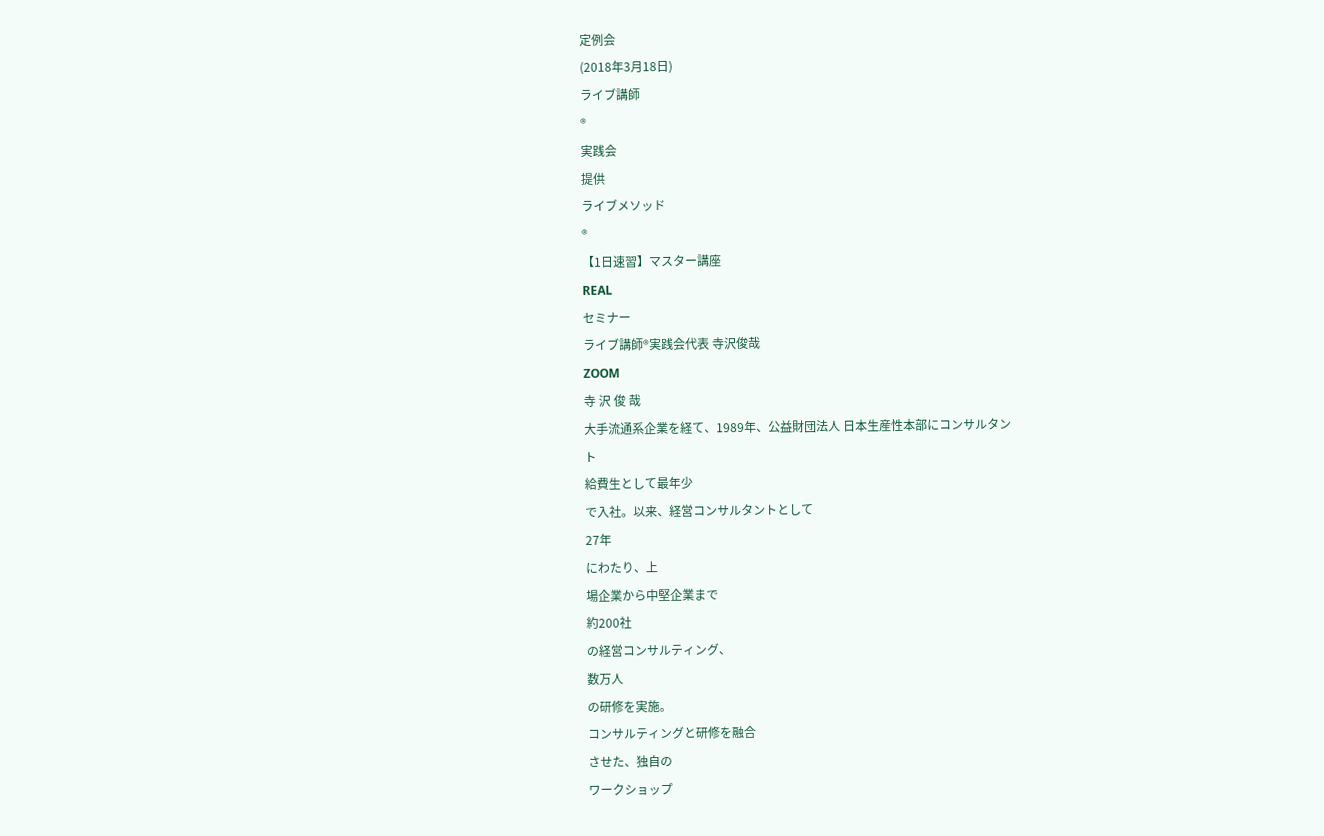定例会
(2018年3月18日)
ライブ講師
®
実践会
提供
ライブメソッド
®
【1日速習】マスター講座
REAL
セミナー
ライブ講師®実践会代表 寺沢俊哉
ZOOM
寺 沢 俊 哉
大手流通系企業を経て、1989年、公益財団法人 日本生産性本部にコンサルタン
ト
給費生として最年少
で入社。以来、経営コンサルタントとして
27年
にわたり、上
場企業から中堅企業まで
約200社
の経営コンサルティング、
数万人
の研修を実施。
コンサルティングと研修を融合
させた、独自の
ワークショップ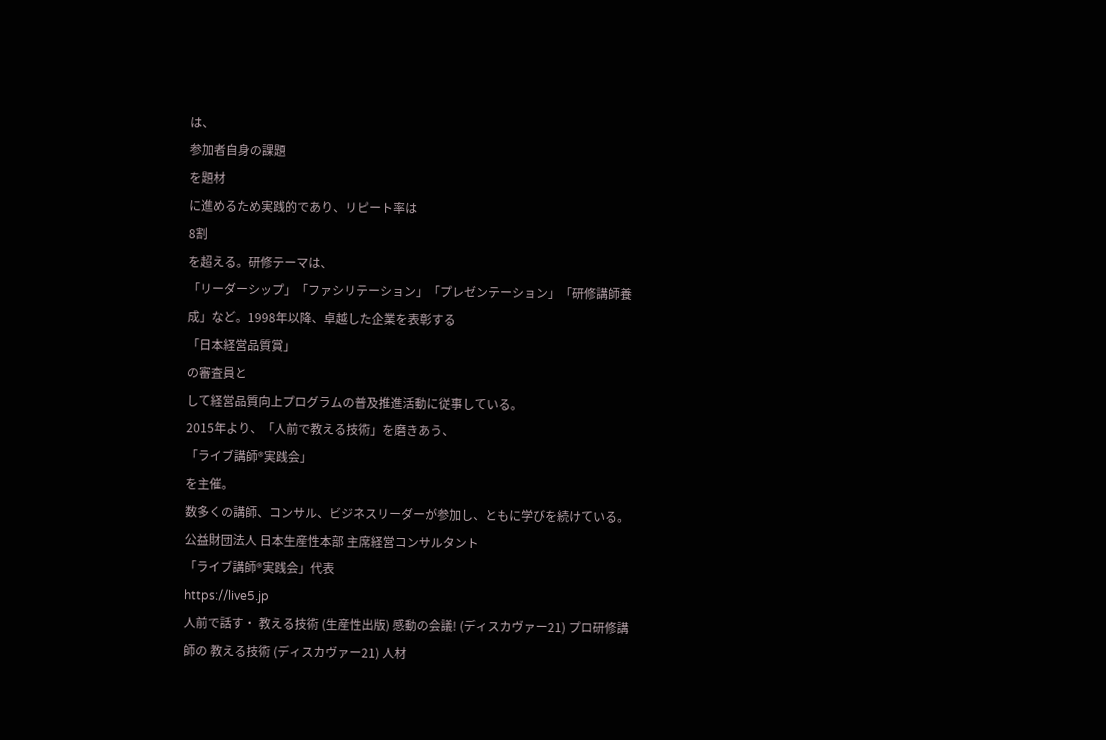は、
参加者自身の課題
を題材
に進めるため実践的であり、リピート率は
8割
を超える。研修テーマは、
「リーダーシップ」「ファシリテーション」「プレゼンテーション」「研修講師養
成」など。1998年以降、卓越した企業を表彰する
「日本経営品質賞」
の審査員と
して経営品質向上プログラムの普及推進活動に従事している。
2015年より、「人前で教える技術」を磨きあう、
「ライブ講師®実践会」
を主催。
数多くの講師、コンサル、ビジネスリーダーが参加し、ともに学びを続けている。
公益財団法人 日本生産性本部 主席経営コンサルタント
「ライブ講師®実践会」代表
https://live5.jp
人前で話す・ 教える技術 (生産性出版) 感動の会議! (ディスカヴァー21) プロ研修講師の 教える技術 (ディスカヴァー21) 人材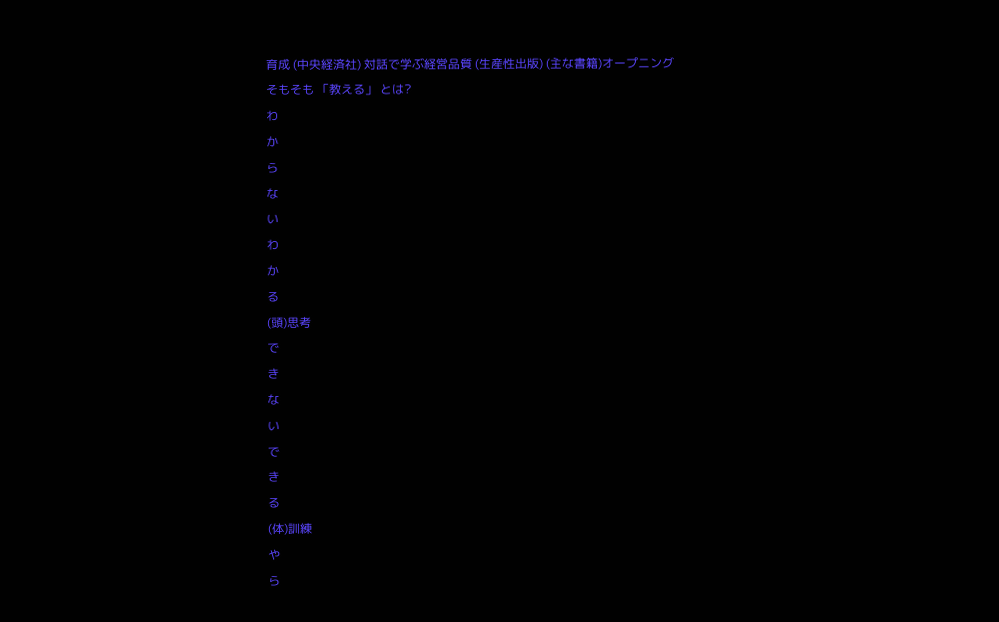育成 (中央経済社) 対話で学ぶ経営品質 (生産性出版) (主な書籍)オープニング
そもそも 「教える」 とは?
わ
か
ら
な
い
わ
か
る
(頭)思考
で
き
な
い
で
き
る
(体)訓練
や
ら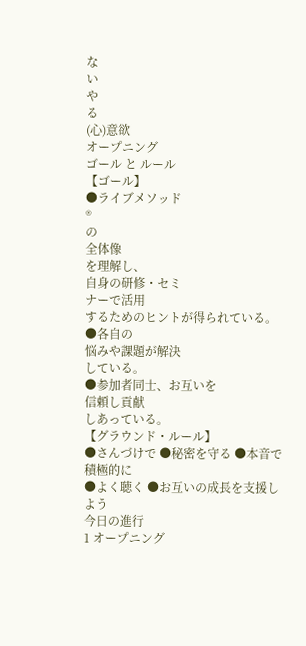な
い
や
る
(心)意欲
オープニング
ゴール と ルール
【ゴール】
●ライブメソッド
®
の
全体像
を理解し、
自身の研修・セミ
ナーで活用
するためのヒントが得られている。
●各自の
悩みや課題が解決
している。
●参加者同士、お互いを
信頼し貢献
しあっている。
【グラウンド・ルール】
●さんづけで ●秘密を守る ●本音で積極的に
●よく聴く ●お互いの成長を支援しよう
今日の進行
1 オープニング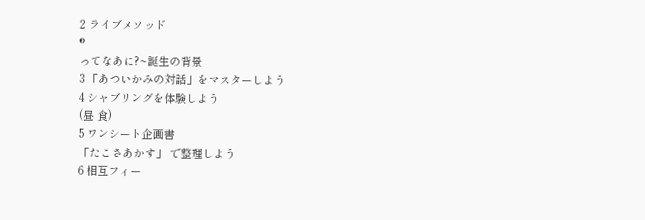2 ライブメソッド
®
ってなあに?~誕生の背景
3 「あついかみの対話」をマスターしよう
4 シャブリングを体験しよう
(昼 食)
5 ワンシート企画書
「たこさあかす」 で整理しよう
6 相互フィー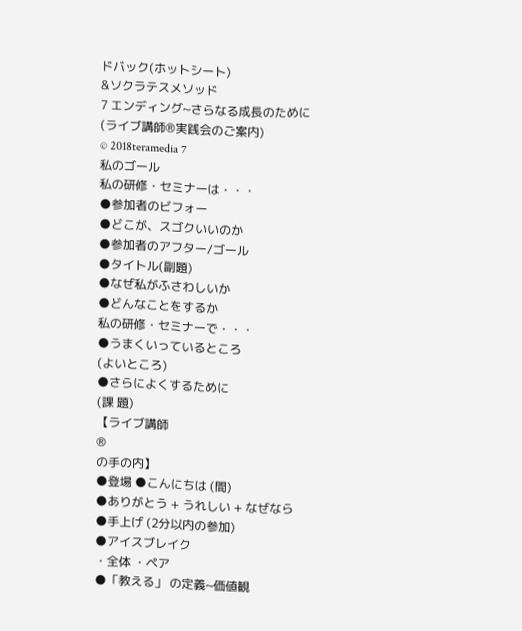ドバック(ホットシート)
&ソクラテスメソッド
7 エンディング~さらなる成長のために
(ライブ講師®実践会のご案内)
© 2018teramedia 7
私のゴール
私の研修・セミナーは・・・
●参加者のビフォー
●どこが、スゴクいいのか
●参加者のアフター/ゴール
●タイトル(副題)
●なぜ私がふさわしいか
●どんなことをするか
私の研修・セミナーで・・・
●うまくいっているところ
(よいところ)
●さらによくするために
(課 題)
【ライブ講師
®
の手の内】
●登場 ●こんにちは (間)
●ありがとう + うれしい + なぜなら
●手上げ (2分以内の参加)
●アイスブレイク
・全体 ・ペア
●「教える」 の定義~価値観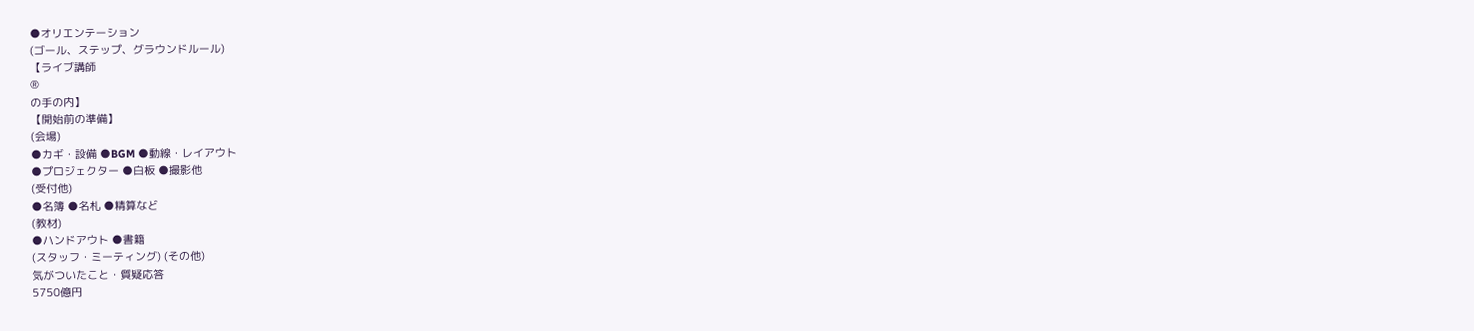●オリエンテーション
(ゴール、ステップ、グラウンドルール)
【ライブ講師
®
の手の内】
【開始前の準備】
(会場)
●カギ・設備 ●BGM ●動線・レイアウト
●プロジェクター ●白板 ●撮影他
(受付他)
●名簿 ●名札 ●精算など
(教材)
●ハンドアウト ●書籍
(スタッフ・ミーティング) (その他)
気がついたこと・質疑応答
5750億円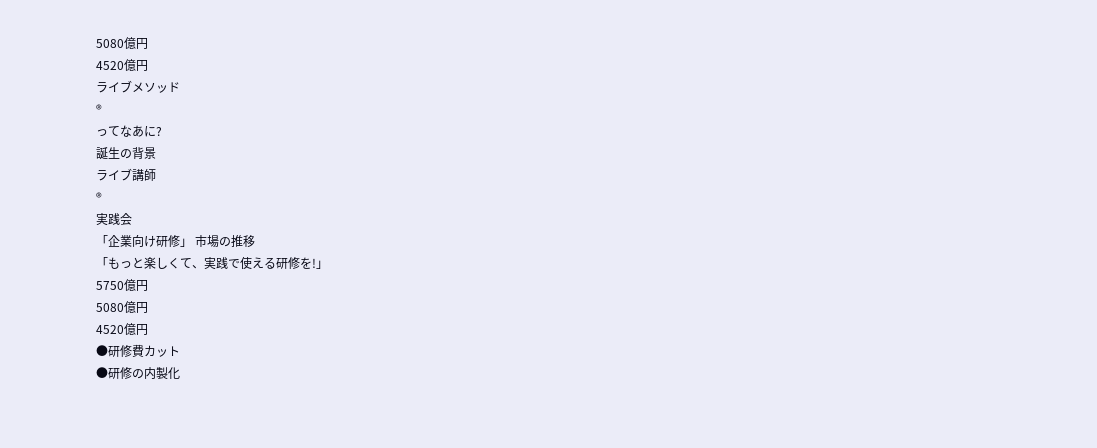5080億円
4520億円
ライブメソッド
®
ってなあに?
誕生の背景
ライブ講師
®
実践会
「企業向け研修」 市場の推移
「もっと楽しくて、実践で使える研修を!」
5750億円
5080億円
4520億円
●研修費カット
●研修の内製化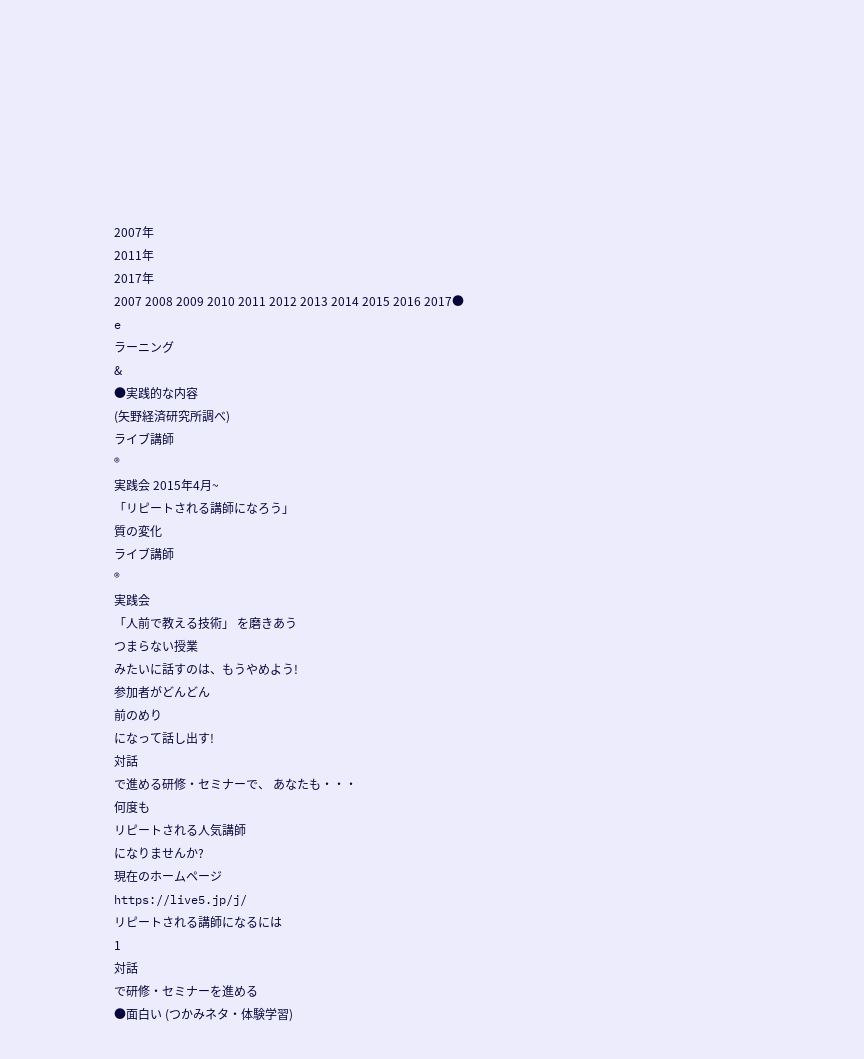2007年
2011年
2017年
2007 2008 2009 2010 2011 2012 2013 2014 2015 2016 2017●
e
ラーニング
&
●実践的な内容
(矢野経済研究所調べ)
ライブ講師
®
実践会 2015年4月~
「リピートされる講師になろう」
質の変化
ライブ講師
®
実践会
「人前で教える技術」 を磨きあう
つまらない授業
みたいに話すのは、もうやめよう!
参加者がどんどん
前のめり
になって話し出す!
対話
で進める研修・セミナーで、 あなたも・・・
何度も
リピートされる人気講師
になりませんか?
現在のホームページ
https://live5.jp/j/
リピートされる講師になるには
1
対話
で研修・セミナーを進める
●面白い (つかみネタ・体験学習)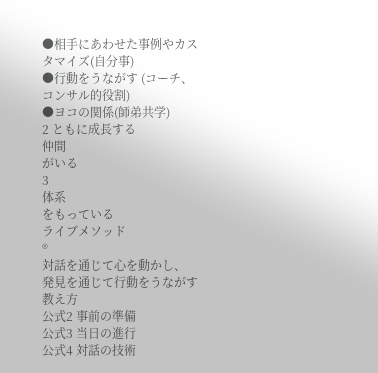●相手にあわせた事例やカスタマイズ(自分事)
●行動をうながす (コーチ、コンサル的役割)
●ヨコの関係(師弟共学)
2 ともに成長する
仲間
がいる
3
体系
をもっている
ライブメソッド
®
対話を通じて心を動かし、
発見を通じて行動をうながす 教え方
公式2 事前の準備
公式3 当日の進行
公式4 対話の技術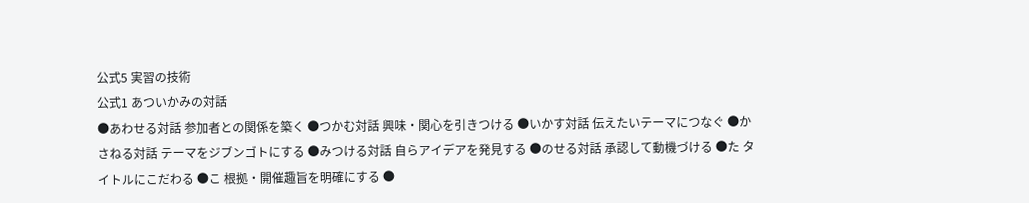公式5 実習の技術
公式1 あついかみの対話
●あわせる対話 参加者との関係を築く ●つかむ対話 興味・関心を引きつける ●いかす対話 伝えたいテーマにつなぐ ●かさねる対話 テーマをジブンゴトにする ●みつける対話 自らアイデアを発見する ●のせる対話 承認して動機づける ●た タイトルにこだわる ●こ 根拠・開催趣旨を明確にする ●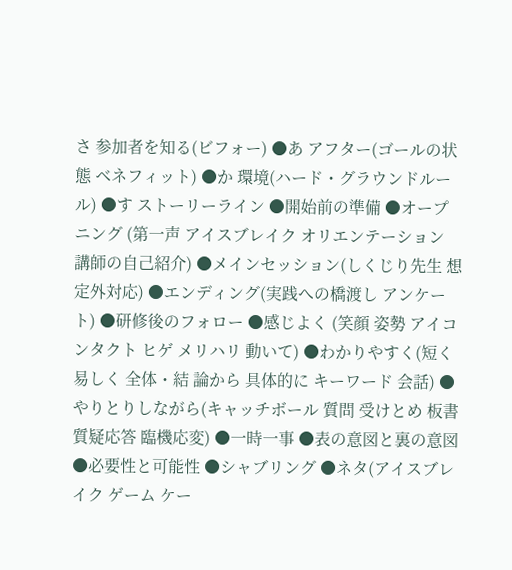さ 参加者を知る(ビフォー) ●あ アフター(ゴールの状態 ベネフィット) ●か 環境(ハード・グラウンドルール) ●す ストーリーライン ●開始前の準備 ●オープニング (第一声 アイスブレイク オリエンテーション 講師の自己紹介) ●メインセッション(しくじり先生 想定外対応) ●エンディング(実践への橋渡し アンケート) ●研修後のフォロー ●感じよく (笑顔 姿勢 アイコンタクト ヒゲ メリハリ 動いて) ●わかりやすく(短く 易しく 全体・結 論から 具体的に キーワード 会話) ●やりとりしながら(キャッチボール 質問 受けとめ 板書 質疑応答 臨機応変) ●一時一事 ●表の意図と裏の意図 ●必要性と可能性 ●シャブリング ●ネタ(アイスブレイク ゲーム ケー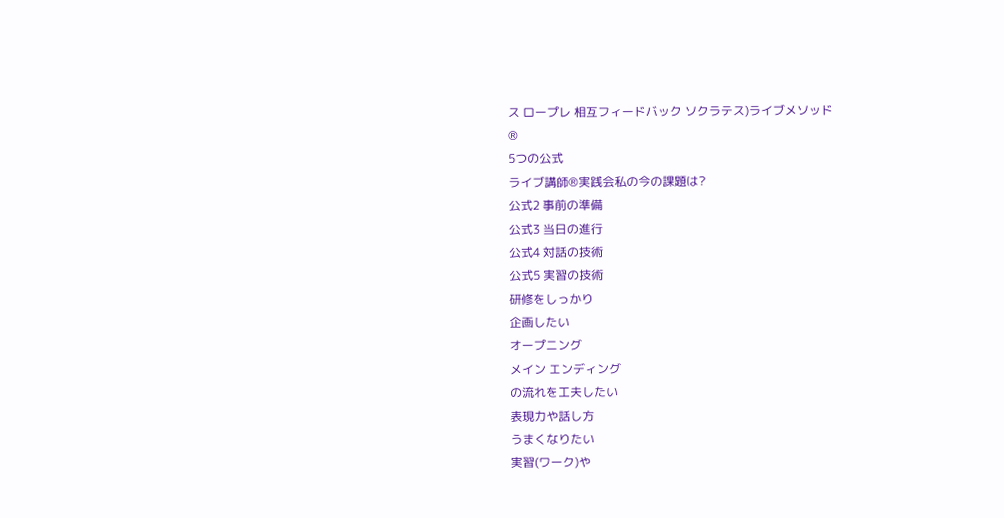ス ロープレ 相互フィードバック ソクラテス)ライブメソッド
®
5つの公式
ライブ講師®実践会私の今の課題は?
公式2 事前の準備
公式3 当日の進行
公式4 対話の技術
公式5 実習の技術
研修をしっかり
企画したい
オープニング
メイン エンディング
の流れを工夫したい
表現力や話し方
うまくなりたい
実習(ワーク)や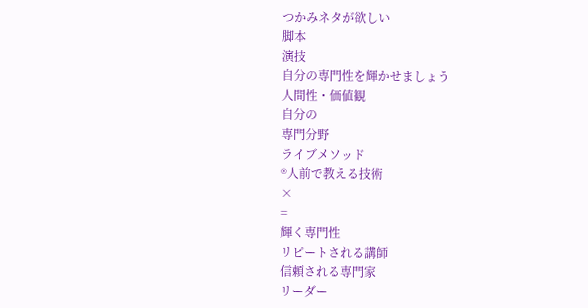つかみネタが欲しい
脚本
演技
自分の専門性を輝かせましょう
人間性・価値観
自分の
専門分野
ライブメソッド
®人前で教える技術
×
=
輝く専門性
リピートされる講師
信頼される専門家
リーダー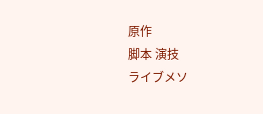原作
脚本 演技
ライブメソ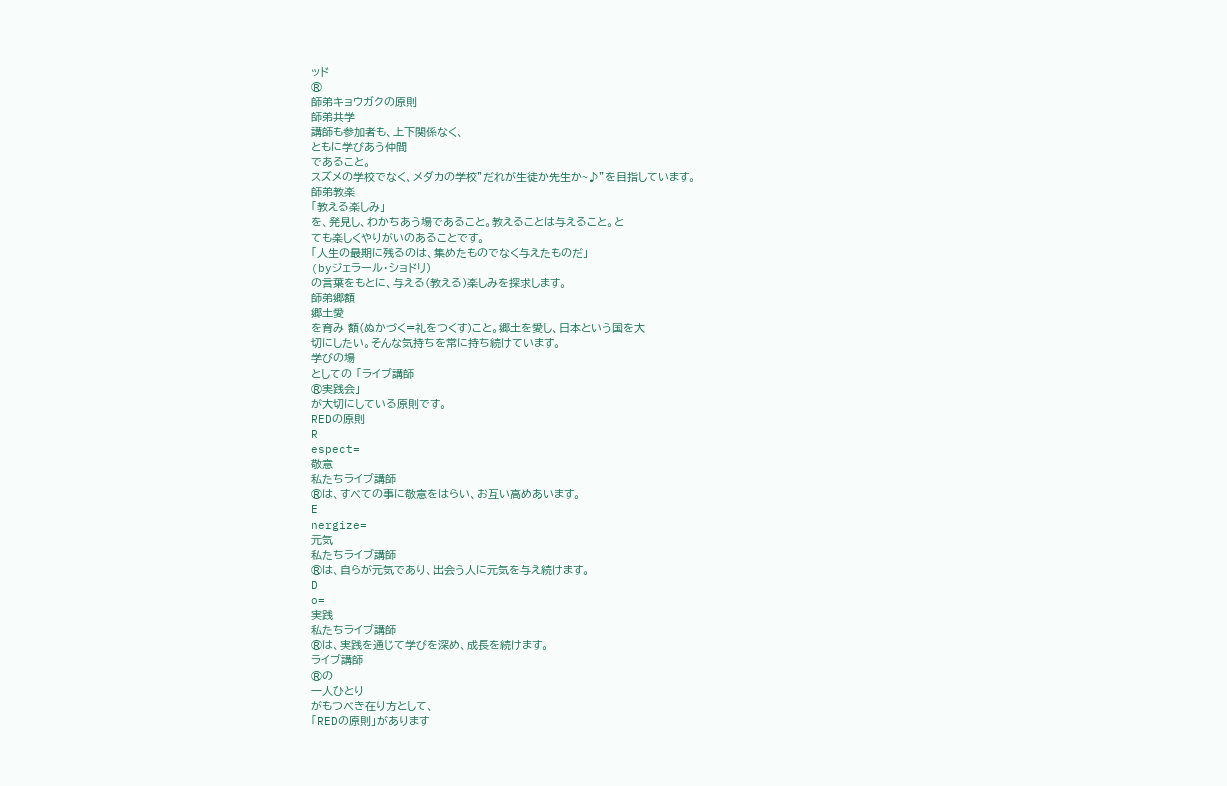ッド
®
師弟キョウガクの原則
師弟共学
講師も参加者も、上下関係なく、
ともに学びあう仲間
であること。
スズメの学校でなく、メダカの学校”だれが生徒か先生か~♪”を目指しています。
師弟教楽
「教える楽しみ」
を、発見し、わかちあう場であること。教えることは与えること。と
ても楽しくやりがいのあることです。
「人生の最期に残るのは、集めたものでなく与えたものだ」
(byジェラール・ショドリ)
の言葉をもとに、与える(教える)楽しみを探求します。
師弟郷額
郷土愛
を育み 額(ぬかづく=礼をつくす)こと。郷土を愛し、日本という国を大
切にしたい。そんな気持ちを常に持ち続けています。
学びの場
としての 「ライブ講師
®実践会」
が大切にしている原則です。
REDの原則
R
espect=
敬意
私たちライブ講師
®は、すべての事に敬意をはらい、お互い高めあいます。
E
nergize=
元気
私たちライブ講師
®は、自らが元気であり、出会う人に元気を与え続けます。
D
o=
実践
私たちライブ講師
®は、実践を通じて学びを深め、成長を続けます。
ライブ講師
®の
一人ひとり
がもつべき在り方として、
「REDの原則」があります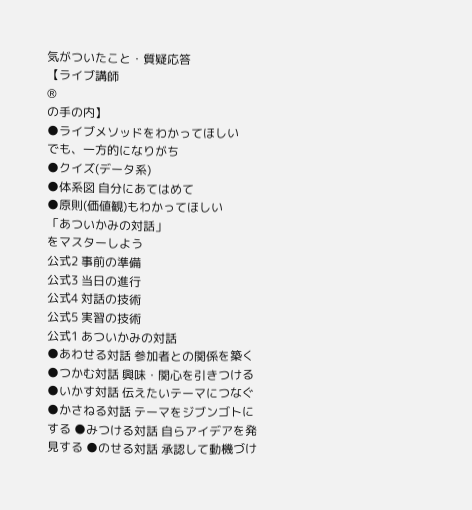気がついたこと・質疑応答
【ライブ講師
®
の手の内】
●ライブメソッドをわかってほしい
でも、一方的になりがち
●クイズ(データ系)
●体系図 自分にあてはめて
●原則(価値観)もわかってほしい
「あついかみの対話」
をマスターしよう
公式2 事前の準備
公式3 当日の進行
公式4 対話の技術
公式5 実習の技術
公式1 あついかみの対話
●あわせる対話 参加者との関係を築く ●つかむ対話 興味・関心を引きつける ●いかす対話 伝えたいテーマにつなぐ ●かさねる対話 テーマをジブンゴトにする ●みつける対話 自らアイデアを発見する ●のせる対話 承認して動機づけ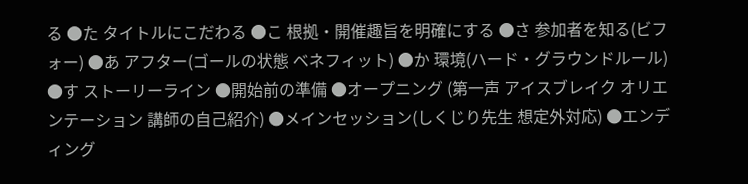る ●た タイトルにこだわる ●こ 根拠・開催趣旨を明確にする ●さ 参加者を知る(ビフォー) ●あ アフター(ゴールの状態 ベネフィット) ●か 環境(ハード・グラウンドルール) ●す ストーリーライン ●開始前の準備 ●オープニング (第一声 アイスブレイク オリエンテーション 講師の自己紹介) ●メインセッション(しくじり先生 想定外対応) ●エンディング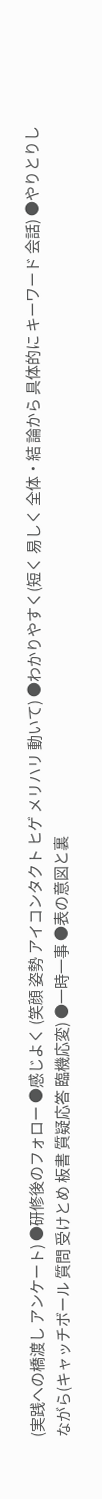(実践への橋渡し アンケート) ●研修後のフォロー ●感じよく (笑顔 姿勢 アイコンタクト ヒゲ メリハリ 動いて) ●わかりやすく(短く 易しく 全体・結 論から 具体的に キーワード 会話) ●やりとりしながら(キャッチボール 質問 受けとめ 板書 質疑応答 臨機応変) ●一時一事 ●表の意図と裏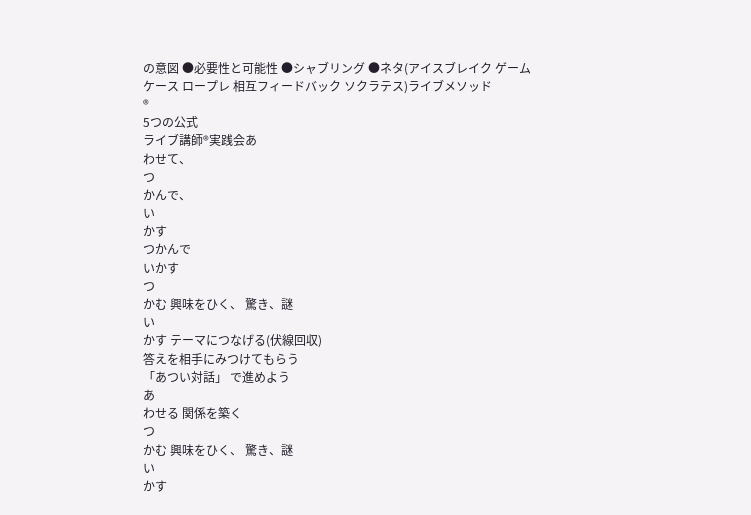の意図 ●必要性と可能性 ●シャブリング ●ネタ(アイスブレイク ゲーム ケース ロープレ 相互フィードバック ソクラテス)ライブメソッド
®
5つの公式
ライブ講師®実践会あ
わせて、
つ
かんで、
い
かす
つかんで
いかす
つ
かむ 興味をひく、 驚き、謎
い
かす テーマにつなげる(伏線回収)
答えを相手にみつけてもらう
「あつい対話」 で進めよう
あ
わせる 関係を築く
つ
かむ 興味をひく、 驚き、謎
い
かす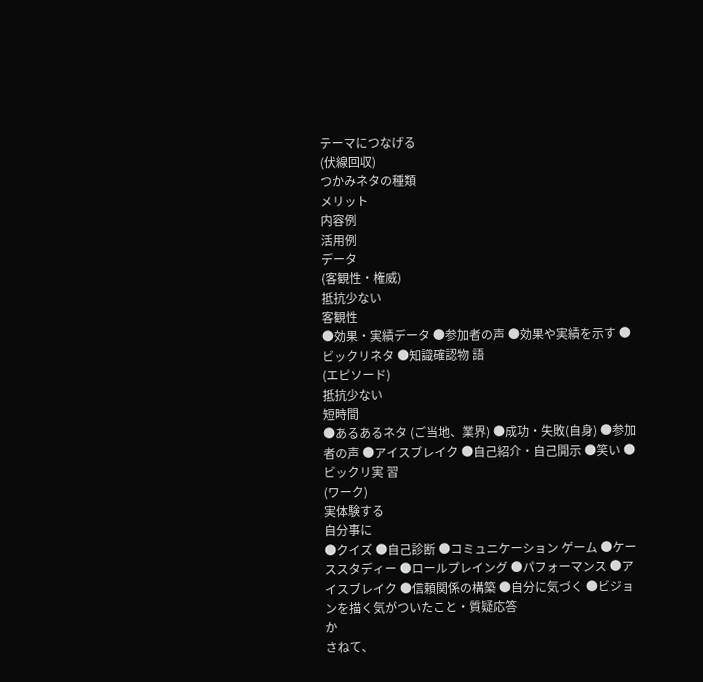テーマにつなげる
(伏線回収)
つかみネタの種類
メリット
内容例
活用例
データ
(客観性・権威)
抵抗少ない
客観性
●効果・実績データ ●参加者の声 ●効果や実績を示す ●ビックリネタ ●知識確認物 語
(エピソード)
抵抗少ない
短時間
●あるあるネタ (ご当地、業界) ●成功・失敗(自身) ●参加者の声 ●アイスブレイク ●自己紹介・自己開示 ●笑い ●ビックリ実 習
(ワーク)
実体験する
自分事に
●クイズ ●自己診断 ●コミュニケーション ゲーム ●ケーススタディー ●ロールプレイング ●パフォーマンス ●アイスブレイク ●信頼関係の構築 ●自分に気づく ●ビジョンを描く気がついたこと・質疑応答
か
さねて、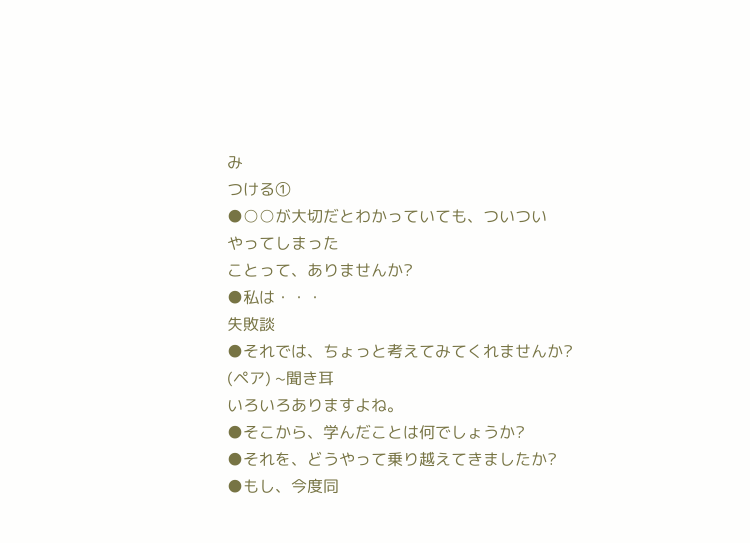み
つける①
●○○が大切だとわかっていても、ついつい
やってしまった
ことって、ありませんか?
●私は・・・
失敗談
●それでは、ちょっと考えてみてくれませんか?
(ペア) ~聞き耳
いろいろありますよね。
●そこから、学んだことは何でしょうか?
●それを、どうやって乗り越えてきましたか?
●もし、今度同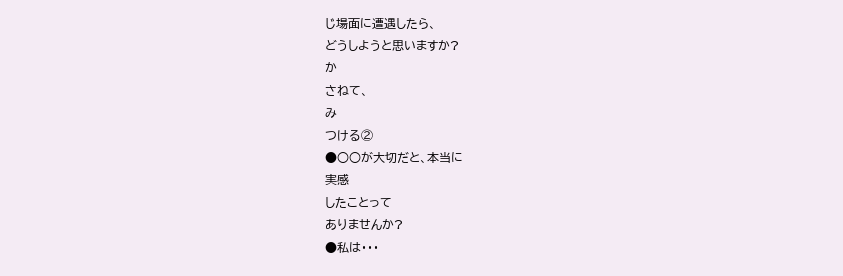じ場面に遭遇したら、
どうしようと思いますか?
か
さねて、
み
つける②
●○○が大切だと、本当に
実感
したことって
ありませんか?
●私は・・・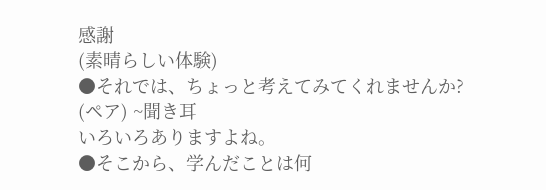感謝
(素晴らしい体験)
●それでは、ちょっと考えてみてくれませんか?
(ペア) ~聞き耳
いろいろありますよね。
●そこから、学んだことは何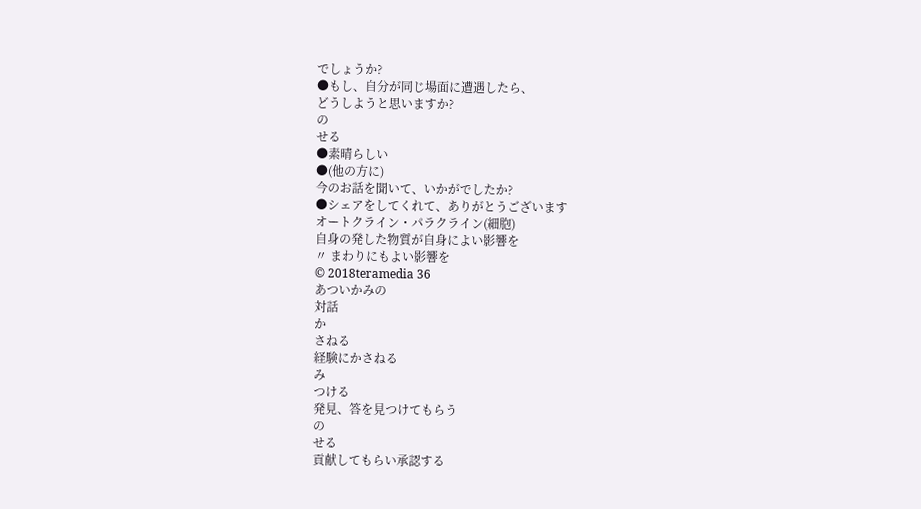でしょうか?
●もし、自分が同じ場面に遭遇したら、
どうしようと思いますか?
の
せる
●素晴らしい
●(他の方に)
今のお話を聞いて、いかがでしたか?
●シェアをしてくれて、ありがとうございます
オートクライン・パラクライン(細胞)
自身の発した物質が自身によい影響を
〃 まわりにもよい影響を
© 2018teramedia 36
あついかみの
対話
か
さねる
経験にかさねる
み
つける
発見、答を見つけてもらう
の
せる
貢献してもらい承認する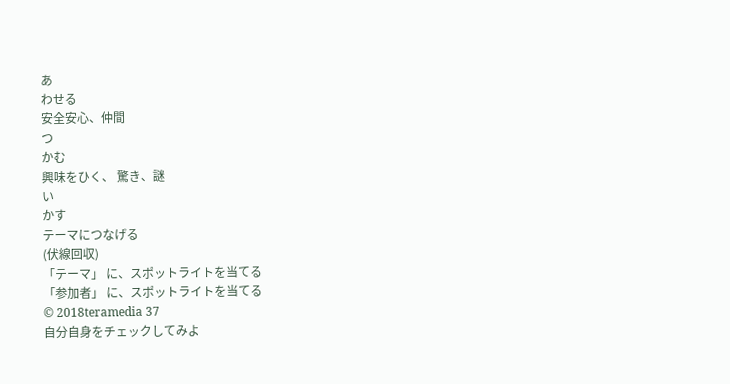あ
わせる
安全安心、仲間
つ
かむ
興味をひく、 驚き、謎
い
かす
テーマにつなげる
(伏線回収)
「テーマ」 に、スポットライトを当てる
「参加者」 に、スポットライトを当てる
© 2018teramedia 37
自分自身をチェックしてみよ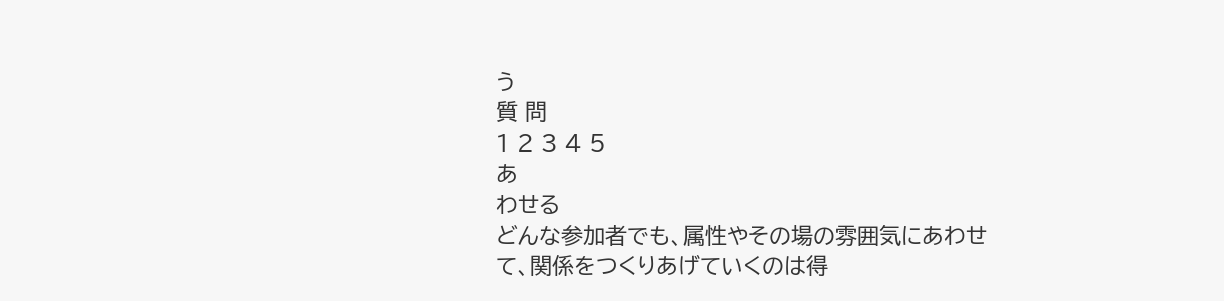う
質 問
1 2 3 4 5
あ
わせる
どんな参加者でも、属性やその場の雰囲気にあわせ
て、関係をつくりあげていくのは得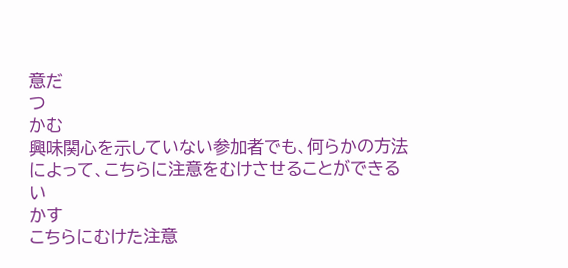意だ
つ
かむ
興味関心を示していない参加者でも、何らかの方法
によって、こちらに注意をむけさせることができる
い
かす
こちらにむけた注意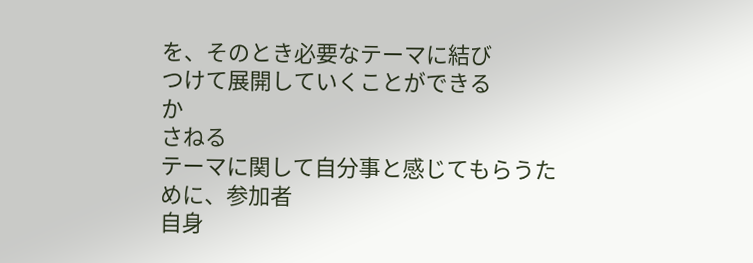を、そのとき必要なテーマに結び
つけて展開していくことができる
か
さねる
テーマに関して自分事と感じてもらうために、参加者
自身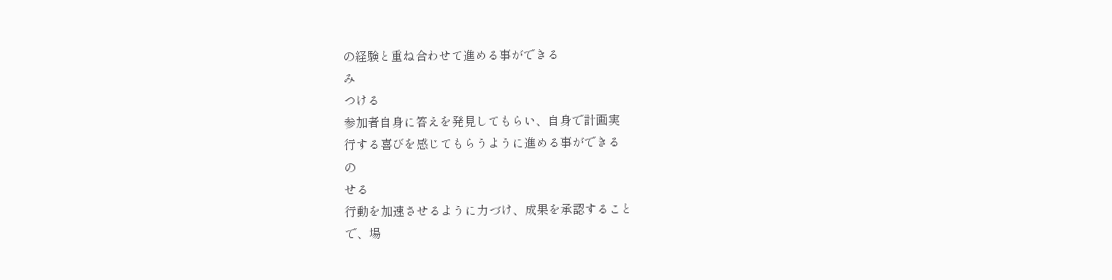の経験と重ね合わせて進める事ができる
み
つける
参加者自身に答えを発見してもらい、自身で計画実
行する喜びを感じてもらうように進める事ができる
の
せる
行動を加速させるように力づけ、成果を承認すること
で、場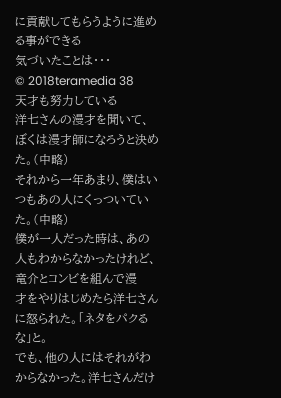に貢献してもらうように進める事ができる
気づいたことは・・・
© 2018teramedia 38
天才も努力している
洋七さんの漫才を聞いて、ぼくは漫才師になろうと決めた。(中略)
それから一年あまり、僕はいつもあの人にくっついていた。(中略)
僕が一人だった時は、あの人もわからなかったけれど、竜介とコンビを組んで漫
才をやりはじめたら洋七さんに怒られた。「ネタをパクるな」と。
でも、他の人にはそれがわからなかった。洋七さんだけ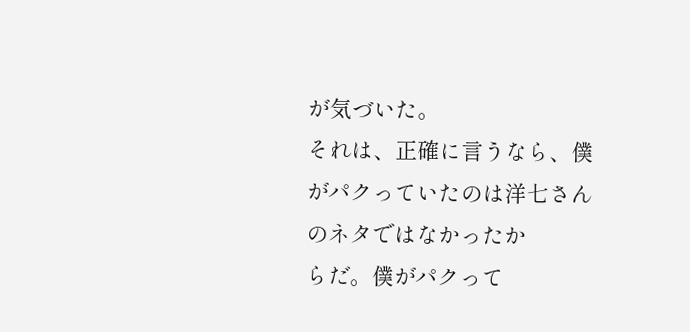が気づいた。
それは、正確に言うなら、僕がパクっていたのは洋七さんのネタではなかったか
らだ。僕がパクって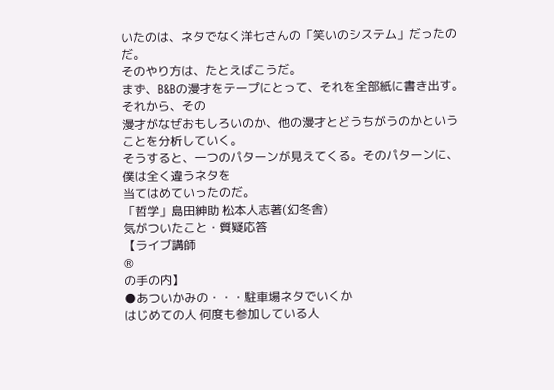いたのは、ネタでなく洋七さんの「笑いのシステム」だったのだ。
そのやり方は、たとえばこうだ。
まず、B&Bの漫才をテープにとって、それを全部紙に書き出す。それから、その
漫才がなぜおもしろいのか、他の漫才とどうちがうのかということを分析していく。
そうすると、一つのパターンが見えてくる。そのパターンに、僕は全く違うネタを
当てはめていったのだ。
「哲学」島田紳助 松本人志著(幻冬舎)
気がついたこと・質疑応答
【ライブ講師
®
の手の内】
●あついかみの・・・駐車場ネタでいくか
はじめての人 何度も参加している人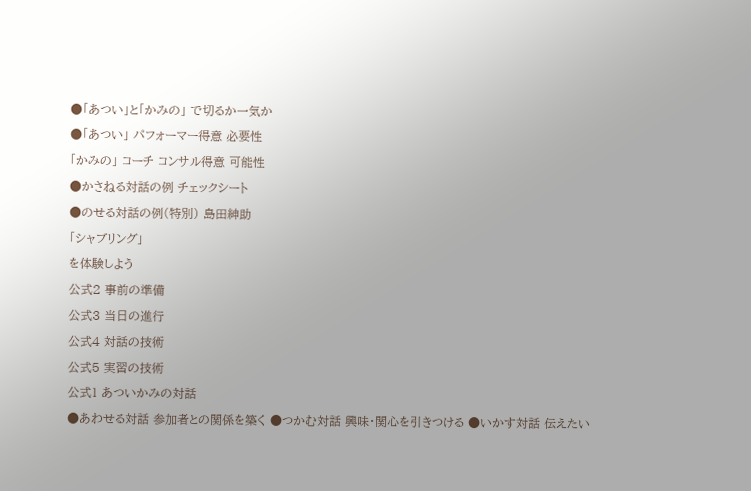●「あつい」と「かみの」 で切るか一気か
●「あつい」 パフォーマー得意 必要性
「かみの」 コーチ コンサル得意 可能性
●かさねる対話の例 チェックシート
●のせる対話の例(特別) 島田紳助
「シャブリング」
を体験しよう
公式2 事前の準備
公式3 当日の進行
公式4 対話の技術
公式5 実習の技術
公式1 あついかみの対話
●あわせる対話 参加者との関係を築く ●つかむ対話 興味・関心を引きつける ●いかす対話 伝えたい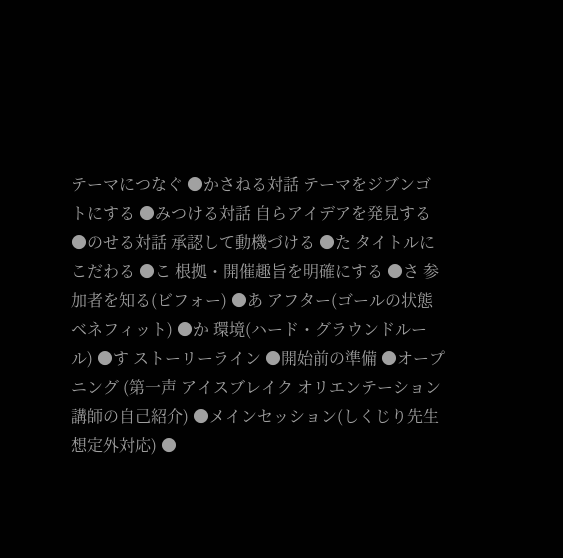テーマにつなぐ ●かさねる対話 テーマをジブンゴトにする ●みつける対話 自らアイデアを発見する ●のせる対話 承認して動機づける ●た タイトルにこだわる ●こ 根拠・開催趣旨を明確にする ●さ 参加者を知る(ビフォー) ●あ アフター(ゴールの状態 ベネフィット) ●か 環境(ハード・グラウンドルール) ●す ストーリーライン ●開始前の準備 ●オープニング (第一声 アイスブレイク オリエンテーション 講師の自己紹介) ●メインセッション(しくじり先生 想定外対応) ●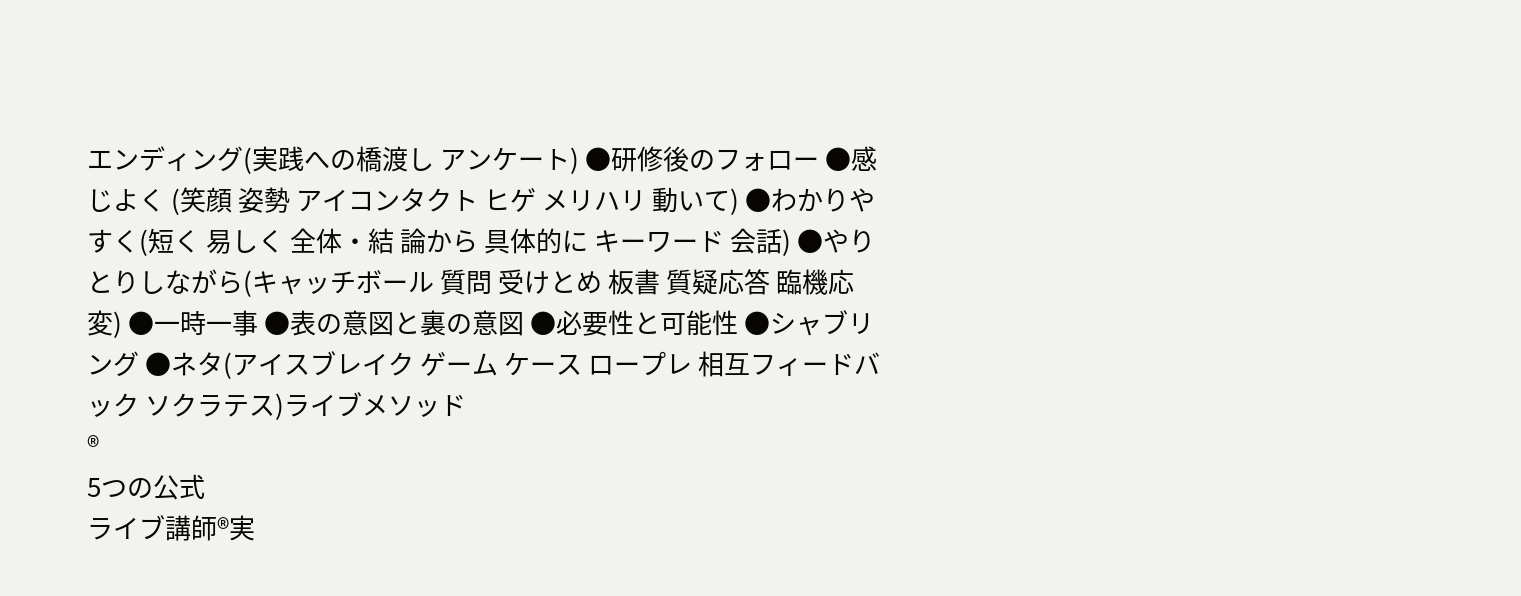エンディング(実践への橋渡し アンケート) ●研修後のフォロー ●感じよく (笑顔 姿勢 アイコンタクト ヒゲ メリハリ 動いて) ●わかりやすく(短く 易しく 全体・結 論から 具体的に キーワード 会話) ●やりとりしながら(キャッチボール 質問 受けとめ 板書 質疑応答 臨機応変) ●一時一事 ●表の意図と裏の意図 ●必要性と可能性 ●シャブリング ●ネタ(アイスブレイク ゲーム ケース ロープレ 相互フィードバック ソクラテス)ライブメソッド
®
5つの公式
ライブ講師®実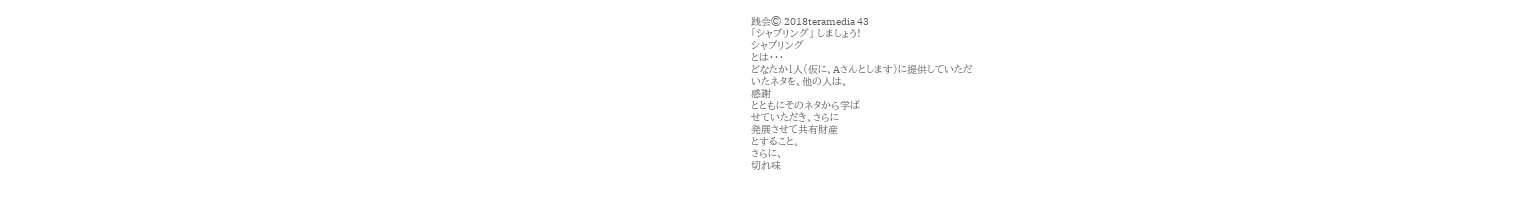践会© 2018teramedia 43
「シャブリング」 しましょう!
シャブリング
とは・・・
どなたか1人(仮に、Aさんとします)に提供していただ
いたネタを、他の人は、
感謝
とともにそのネタから学ば
せていただき、さらに
発展させて共有財産
とすること。
さらに、
切れ味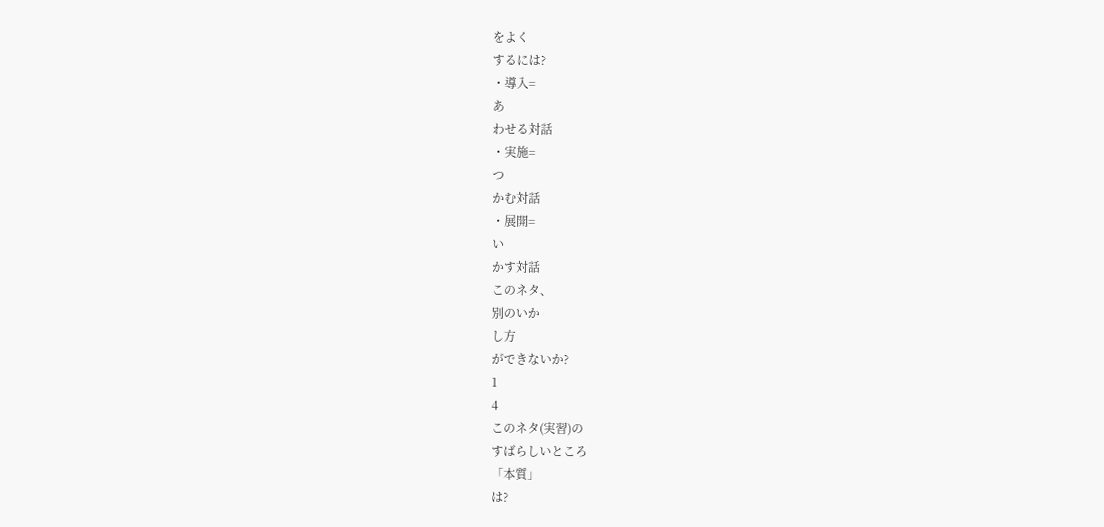をよく
するには?
・導入=
あ
わせる対話
・実施=
つ
かむ対話
・展開=
い
かす対話
このネタ、
別のいか
し方
ができないか?
1
4
このネタ(実習)の
すばらしいところ
「本質」
は?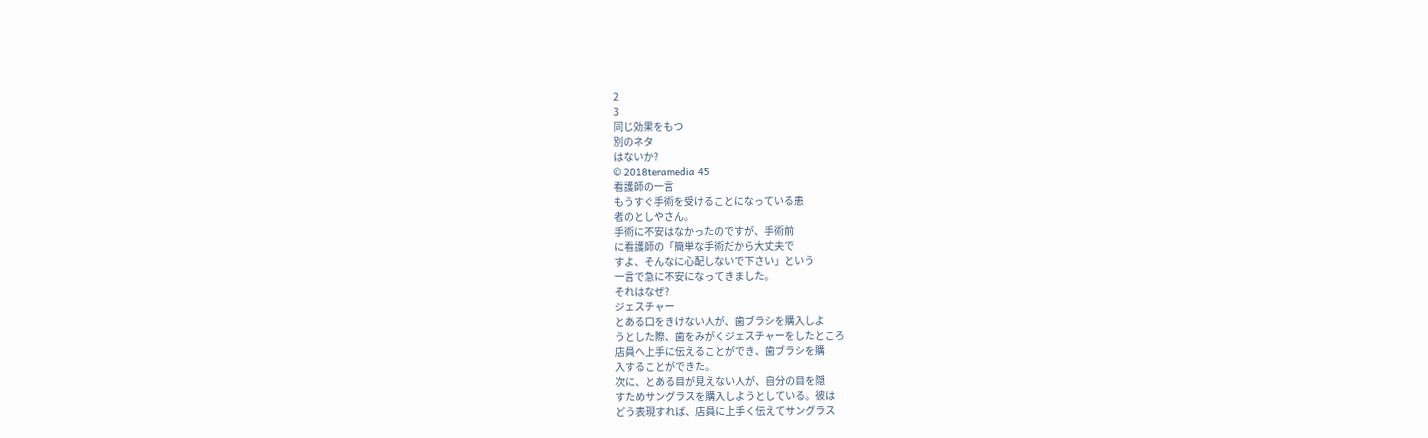2
3
同じ効果をもつ
別のネタ
はないか?
© 2018teramedia 45
看護師の一言
もうすぐ手術を受けることになっている患
者のとしやさん。
手術に不安はなかったのですが、手術前
に看護師の「簡単な手術だから大丈夫で
すよ、そんなに心配しないで下さい」という
一言で急に不安になってきました。
それはなぜ?
ジェスチャー
とある口をきけない人が、歯ブラシを購入しよ
うとした際、歯をみがくジェスチャーをしたところ
店員へ上手に伝えることができ、歯ブラシを購
入することができた。
次に、とある目が見えない人が、自分の目を隠
すためサングラスを購入しようとしている。彼は
どう表現すれば、店員に上手く伝えてサングラス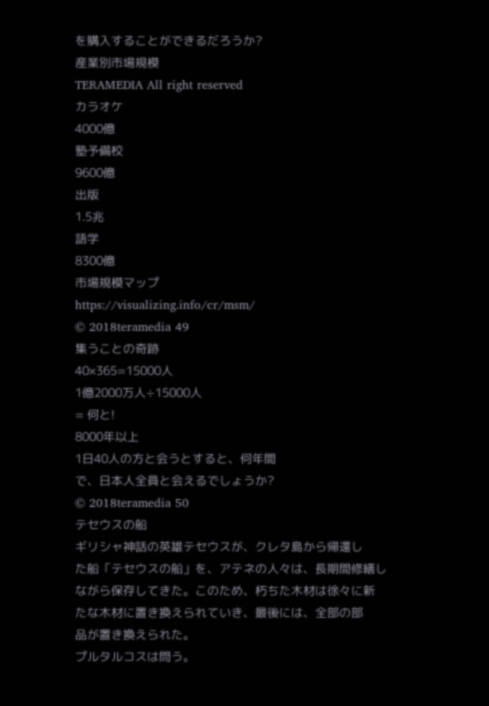を購入することができるだろうか?
産業別市場規模
TERAMEDIA All right reserved
カラオケ
4000億
塾予備校
9600億
出版
1.5兆
語学
8300億
市場規模マップ
https://visualizing.info/cr/msm/
© 2018teramedia 49
集うことの奇跡
40×365=15000人
1億2000万人÷15000人
= 何と!
8000年以上
1日40人の方と会うとすると、何年間
で、日本人全員と会えるでしょうか?
© 2018teramedia 50
テセウスの船
ギリシャ神話の英雄テセウスが、クレタ島から帰還し
た船「テセウスの船」を、アテネの人々は、長期間修繕し
ながら保存してきた。このため、朽ちた木材は徐々に新
たな木材に置き換えられていき、最後には、全部の部
品が置き換えられた。
プルタルコスは問う。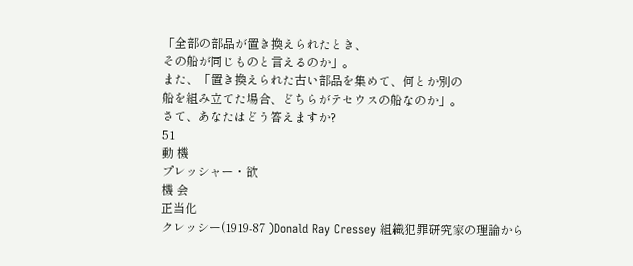「全部の部品が置き換えられたとき、
その船が同じものと言えるのか」。
また、「置き換えられた古い部品を集めて、何とか別の
船を組み立てた場合、どちらがテセウスの船なのか」。
さて、あなたはどう答えますか?
51
動 機
プレッシャー・欲
機 会
正当化
クレッシー(1919-87 )Donald Ray Cressey 組織犯罪研究家の理論から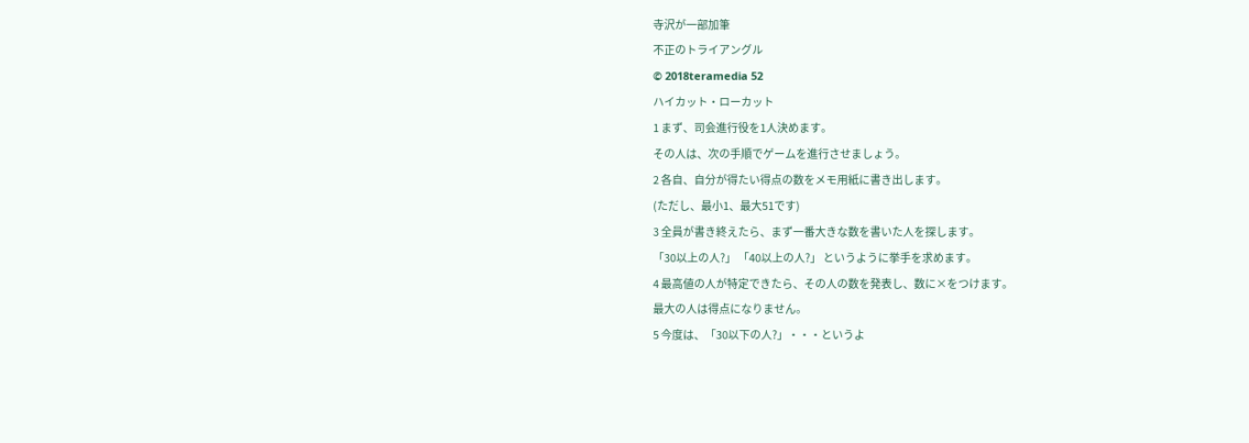寺沢が一部加筆
不正のトライアングル
© 2018teramedia 52
ハイカット・ローカット
1 まず、司会進行役を1人決めます。
その人は、次の手順でゲームを進行させましょう。
2 各自、自分が得たい得点の数をメモ用紙に書き出します。
(ただし、最小1、最大51です)
3 全員が書き終えたら、まず一番大きな数を書いた人を探します。
「30以上の人?」 「40以上の人?」 というように挙手を求めます。
4 最高値の人が特定できたら、その人の数を発表し、数に×をつけます。
最大の人は得点になりません。
5 今度は、「30以下の人?」・・・というよ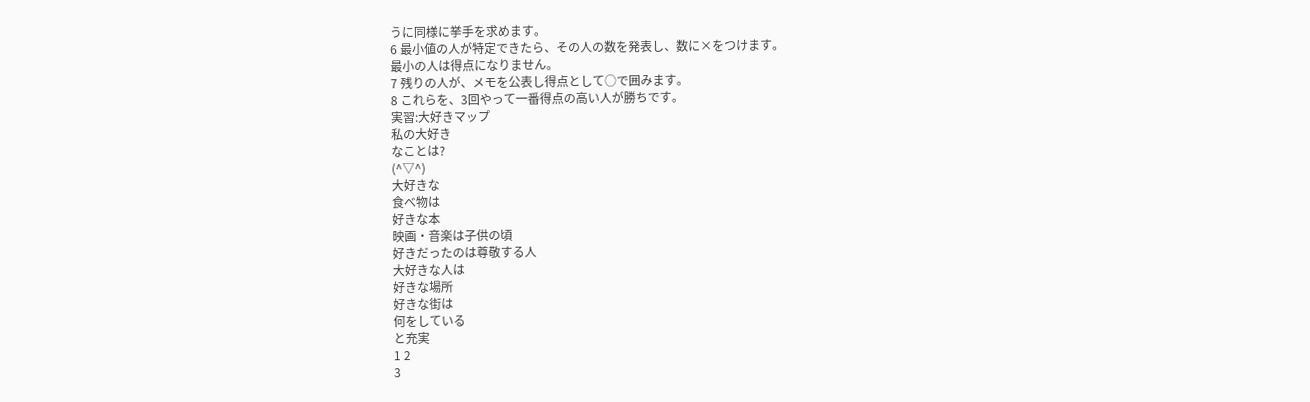うに同様に挙手を求めます。
6 最小値の人が特定できたら、その人の数を発表し、数に×をつけます。
最小の人は得点になりません。
7 残りの人が、メモを公表し得点として○で囲みます。
8 これらを、3回やって一番得点の高い人が勝ちです。
実習:大好きマップ
私の大好き
なことは?
(^▽^)
大好きな
食べ物は
好きな本
映画・音楽は子供の頃
好きだったのは尊敬する人
大好きな人は
好きな場所
好きな街は
何をしている
と充実
1 2
3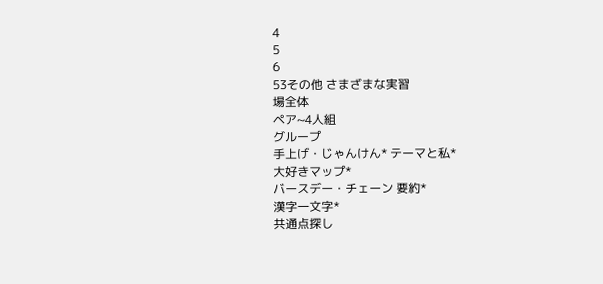4
5
6
53その他 さまざまな実習
場全体
ペア~4人組
グループ
手上げ・じゃんけん* テーマと私*
大好きマップ*
バースデー・チェーン 要約*
漢字一文字*
共通点探し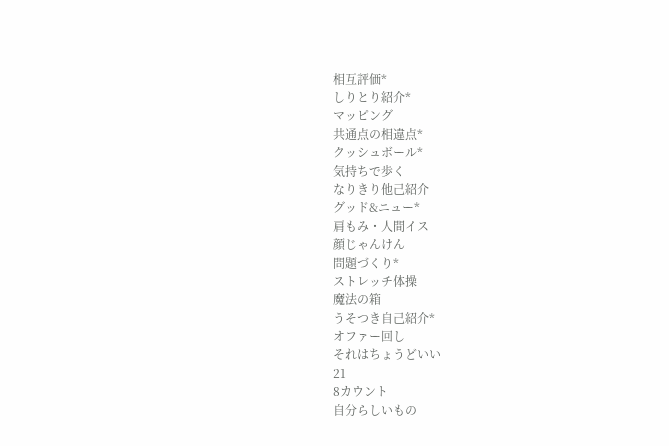相互評価*
しりとり紹介*
マッピング
共通点の相違点*
クッシュボール*
気持ちで歩く
なりきり他己紹介
グッド&ニュー*
肩もみ・人間イス
顔じゃんけん
問題づくり*
ストレッチ体操
魔法の箱
うそつき自己紹介*
オファー回し
それはちょうどいい
21
8カウント
自分らしいもの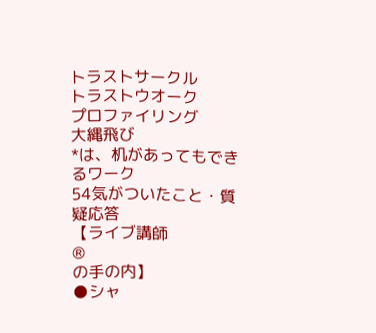トラストサークル
トラストウオーク
プロファイリング
大縄飛び
*は、机があってもできるワーク
54気がついたこと・質疑応答
【ライブ講師
®
の手の内】
●シャ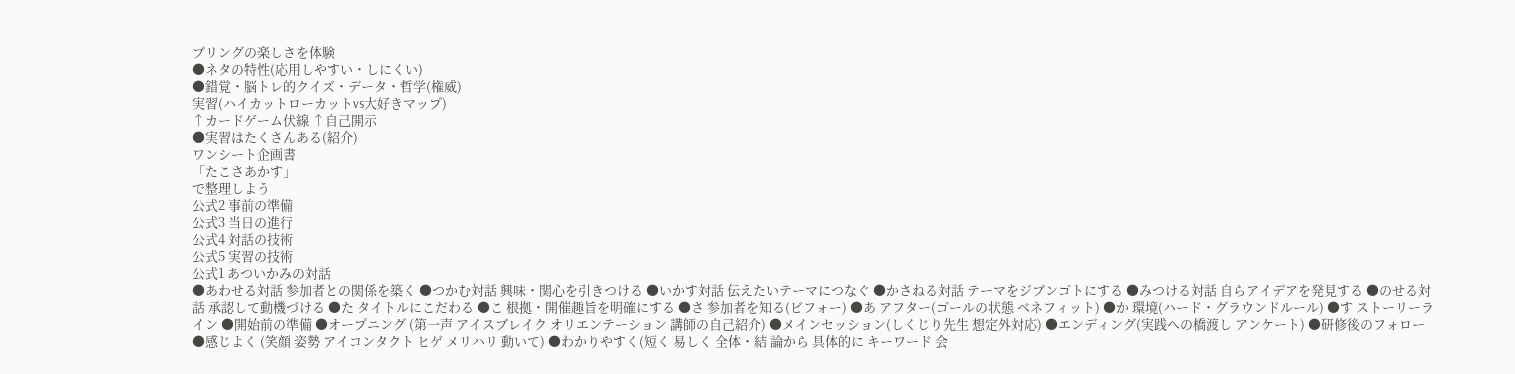ブリングの楽しさを体験
●ネタの特性(応用しやすい・しにくい)
●錯覚・脳トレ的クイズ・データ・哲学(権威)
実習(ハイカットローカットvs大好きマップ)
↑カードゲーム伏線 ↑自己開示
●実習はたくさんある(紹介)
ワンシート企画書
「たこさあかす」
で整理しよう
公式2 事前の準備
公式3 当日の進行
公式4 対話の技術
公式5 実習の技術
公式1 あついかみの対話
●あわせる対話 参加者との関係を築く ●つかむ対話 興味・関心を引きつける ●いかす対話 伝えたいテーマにつなぐ ●かさねる対話 テーマをジブンゴトにする ●みつける対話 自らアイデアを発見する ●のせる対話 承認して動機づける ●た タイトルにこだわる ●こ 根拠・開催趣旨を明確にする ●さ 参加者を知る(ビフォー) ●あ アフター(ゴールの状態 ベネフィット) ●か 環境(ハード・グラウンドルール) ●す ストーリーライン ●開始前の準備 ●オープニング (第一声 アイスブレイク オリエンテーション 講師の自己紹介) ●メインセッション(しくじり先生 想定外対応) ●エンディング(実践への橋渡し アンケート) ●研修後のフォロー ●感じよく (笑顔 姿勢 アイコンタクト ヒゲ メリハリ 動いて) ●わかりやすく(短く 易しく 全体・結 論から 具体的に キーワード 会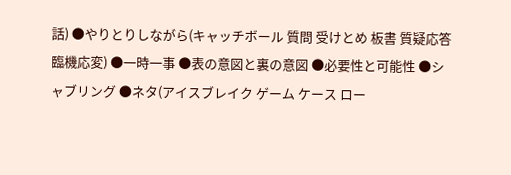話) ●やりとりしながら(キャッチボール 質問 受けとめ 板書 質疑応答 臨機応変) ●一時一事 ●表の意図と裏の意図 ●必要性と可能性 ●シャブリング ●ネタ(アイスブレイク ゲーム ケース ロー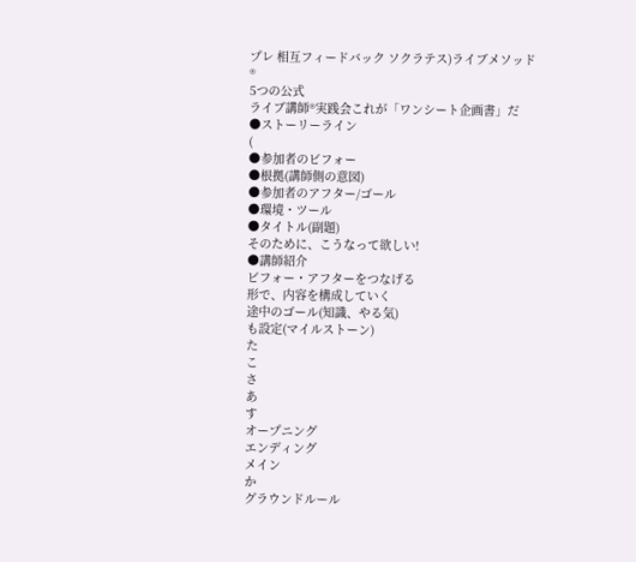プレ 相互フィードバック ソクラテス)ライブメソッド
®
5つの公式
ライブ講師®実践会これが「ワンシート企画書」だ
●ストーリーライン
(
●参加者のビフォー
●根拠(講師側の意図)
●参加者のアフター/ゴール
●環境・ツール
●タイトル(副題)
そのために、こうなって欲しい!
●講師紹介
ビフォー・アフターをつなげる
形で、内容を構成していく
途中のゴール(知識、やる気)
も設定(マイルストーン)
た
こ
さ
あ
す
オープニング
エンディング
メイン
か
グラウンドルール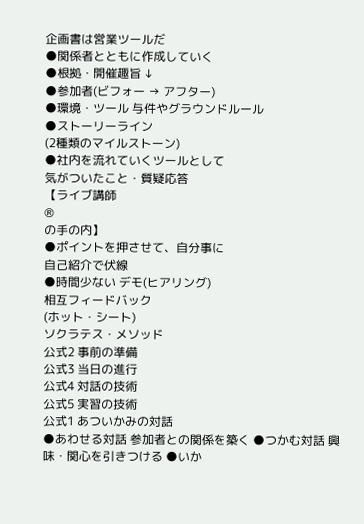企画書は営業ツールだ
●関係者とともに作成していく
●根拠・開催趣旨 ↓
●参加者(ビフォー → アフター)
●環境・ツール 与件やグラウンドルール
●ストーリーライン
(2種類のマイルストーン)
●社内を流れていくツールとして
気がついたこと・質疑応答
【ライブ講師
®
の手の内】
●ポイントを押させて、自分事に
自己紹介で伏線
●時間少ない デモ(ヒアリング)
相互フィードバック
(ホット・シート)
ソクラテス・メソッド
公式2 事前の準備
公式3 当日の進行
公式4 対話の技術
公式5 実習の技術
公式1 あついかみの対話
●あわせる対話 参加者との関係を築く ●つかむ対話 興味・関心を引きつける ●いか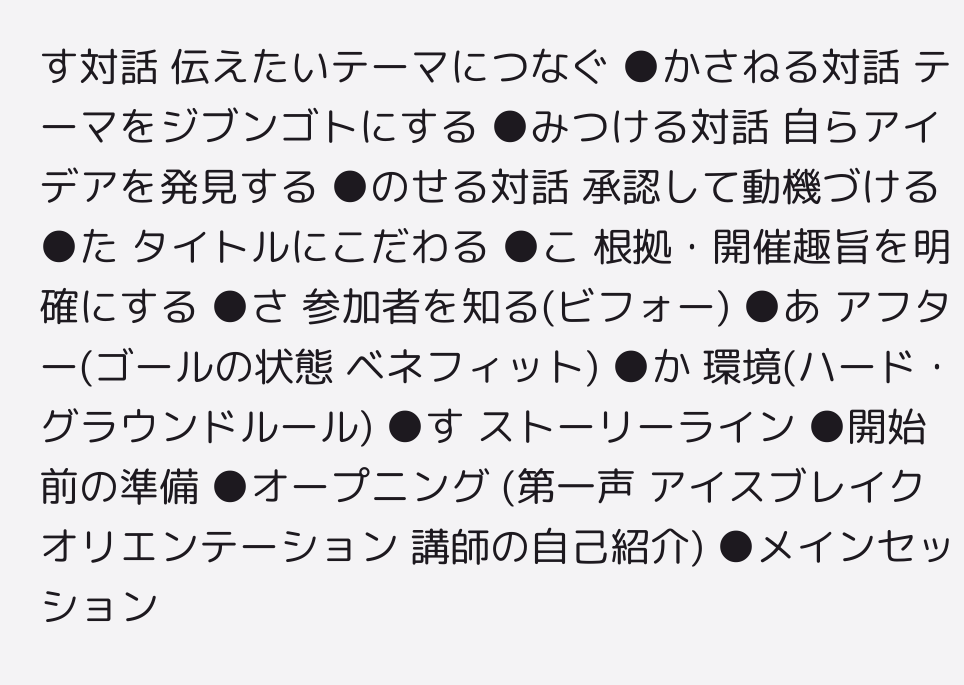す対話 伝えたいテーマにつなぐ ●かさねる対話 テーマをジブンゴトにする ●みつける対話 自らアイデアを発見する ●のせる対話 承認して動機づける ●た タイトルにこだわる ●こ 根拠・開催趣旨を明確にする ●さ 参加者を知る(ビフォー) ●あ アフター(ゴールの状態 ベネフィット) ●か 環境(ハード・グラウンドルール) ●す ストーリーライン ●開始前の準備 ●オープニング (第一声 アイスブレイク オリエンテーション 講師の自己紹介) ●メインセッション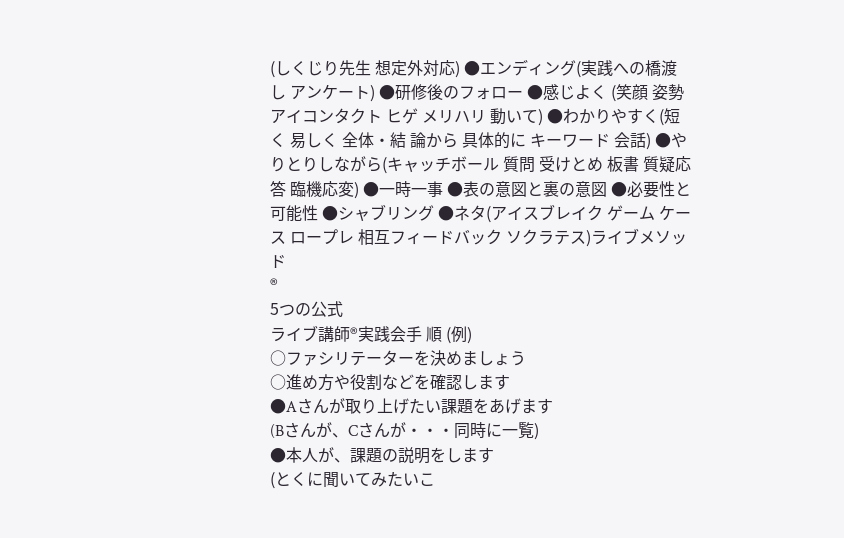(しくじり先生 想定外対応) ●エンディング(実践への橋渡し アンケート) ●研修後のフォロー ●感じよく (笑顔 姿勢 アイコンタクト ヒゲ メリハリ 動いて) ●わかりやすく(短く 易しく 全体・結 論から 具体的に キーワード 会話) ●やりとりしながら(キャッチボール 質問 受けとめ 板書 質疑応答 臨機応変) ●一時一事 ●表の意図と裏の意図 ●必要性と可能性 ●シャブリング ●ネタ(アイスブレイク ゲーム ケース ロープレ 相互フィードバック ソクラテス)ライブメソッド
®
5つの公式
ライブ講師®実践会手 順 (例)
○ファシリテーターを決めましょう
○進め方や役割などを確認します
●Aさんが取り上げたい課題をあげます
(Bさんが、Cさんが・・・同時に一覧)
●本人が、課題の説明をします
(とくに聞いてみたいこ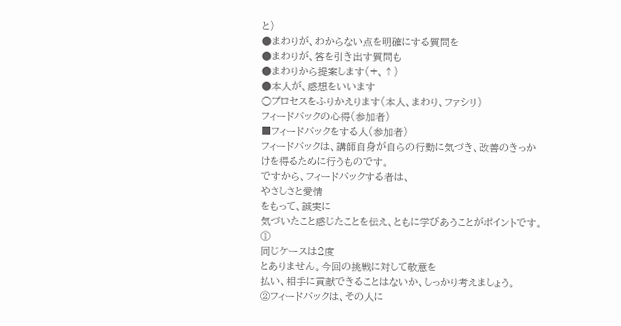と)
●まわりが、わからない点を明確にする質問を
●まわりが、答を引き出す質問も
●まわりから提案します(+、↑)
●本人が、感想をいいます
○プロセスをふりかえります(本人、まわり、ファシリ)
フィードバックの心得(参加者)
■フィードバックをする人(参加者)
フィードバックは、講師自身が自らの行動に気づき、改善のきっか
けを得るために行うものです。
ですから、フィードバックする者は、
やさしさと愛情
をもって、誠実に
気づいたこと感じたことを伝え、ともに学びあうことがポイントです。
①
同じケースは2度
とありません。今回の挑戦に対して敬意を
払い、相手に貢献できることはないか、しっかり考えましょう。
②フィードバックは、その人に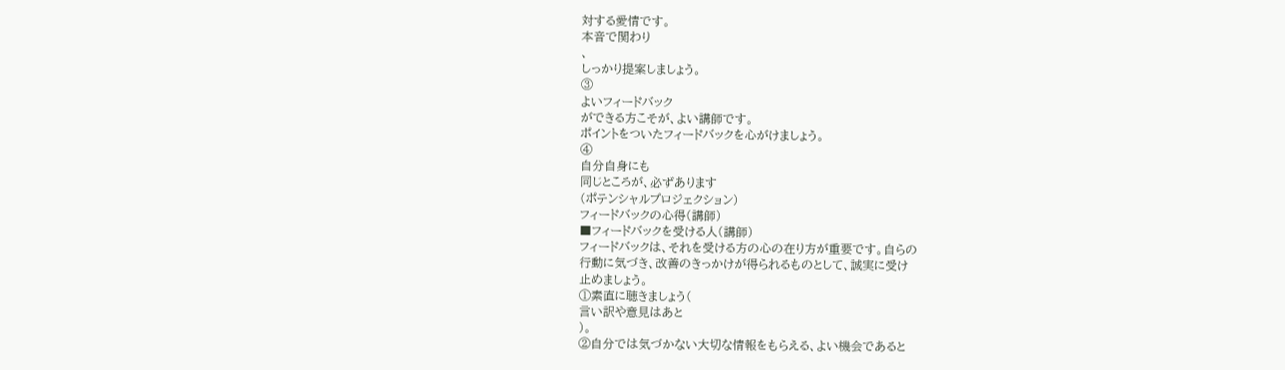対する愛情です。
本音で関わり
、
しっかり提案しましょう。
③
よいフィードバック
ができる方こそが、よい講師です。
ポイントをついたフィードバックを心がけましょう。
④
自分自身にも
同じところが、必ずあります
(ポテンシャルプロジェクション)
フィードバックの心得(講師)
■フィードバックを受ける人(講師)
フィードバックは、それを受ける方の心の在り方が重要です。自らの
行動に気づき、改善のきっかけが得られるものとして、誠実に受け
止めましょう。
①素直に聴きましょう(
言い訳や意見はあと
)。
②自分では気づかない大切な情報をもらえる、よい機会であると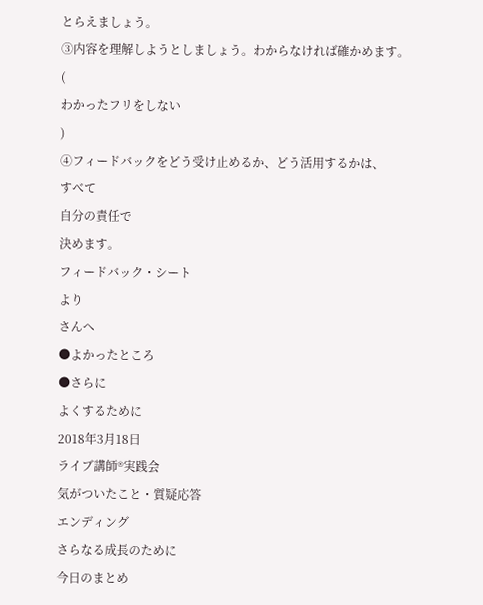とらえましょう。
③内容を理解しようとしましょう。わからなければ確かめます。
(
わかったフリをしない
)
④フィードバックをどう受け止めるか、どう活用するかは、
すべて
自分の責任で
決めます。
フィードバック・シート
より
さんへ
●よかったところ
●さらに
よくするために
2018年3月18日
ライブ講師®実践会
気がついたこと・質疑応答
エンディング
さらなる成長のために
今日のまとめ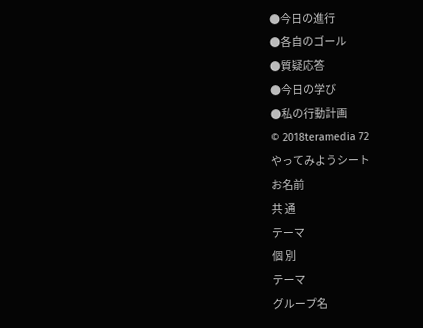●今日の進行
●各自のゴール
●質疑応答
●今日の学び
●私の行動計画
© 2018teramedia 72
やってみようシート
お名前
共 通
テーマ
個 別
テーマ
グループ名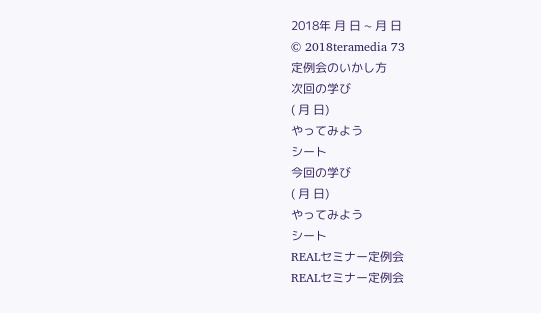2018年 月 日 ~ 月 日
© 2018teramedia 73
定例会のいかし方
次回の学び
( 月 日)
やってみよう
シート
今回の学び
( 月 日)
やってみよう
シート
REALセミナー定例会
REALセミナー定例会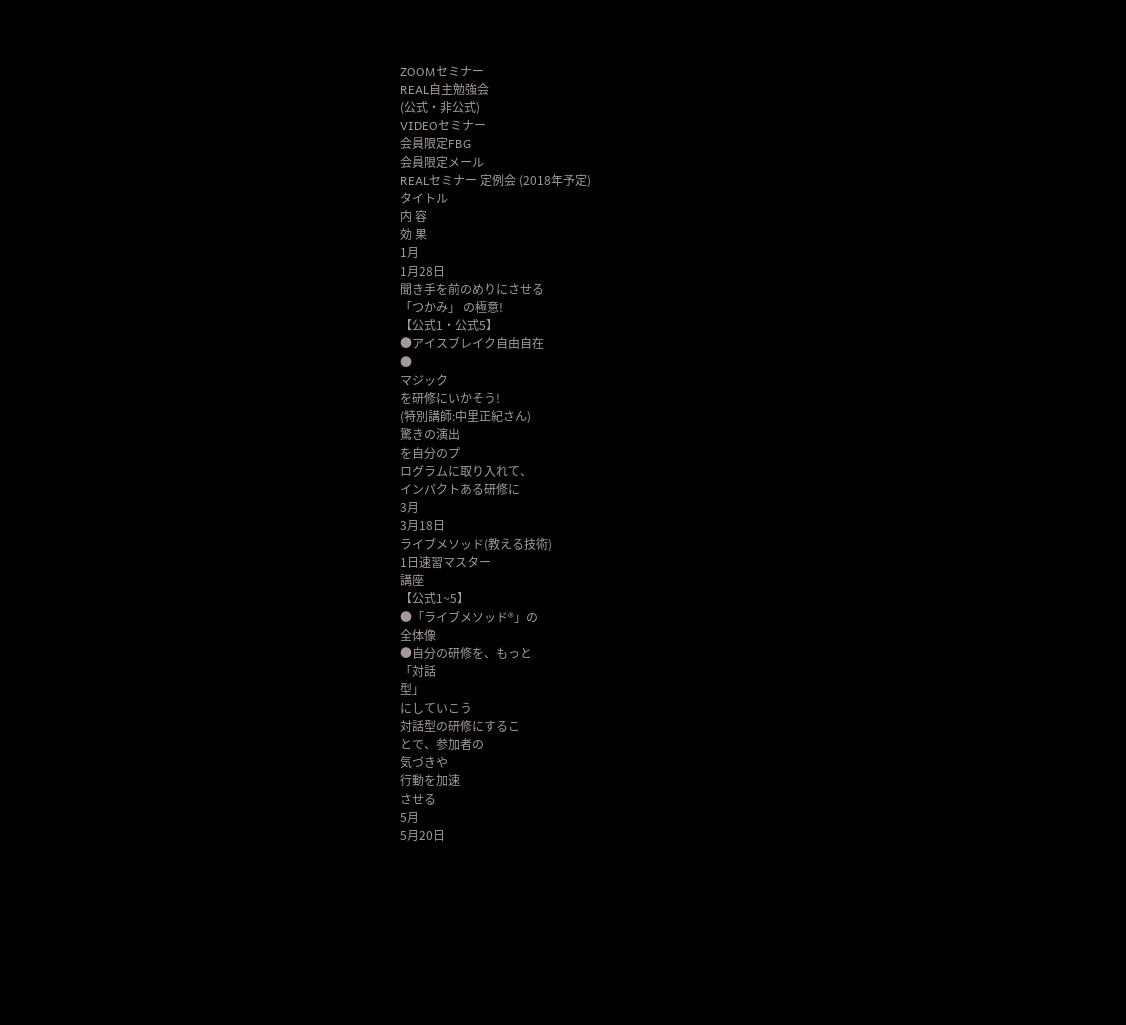ZOOMセミナー
REAL自主勉強会
(公式・非公式)
VIDEOセミナー
会員限定FBG
会員限定メール
REALセミナー 定例会 (2018年予定)
タイトル
内 容
効 果
1月
1月28日
聞き手を前のめりにさせる
「つかみ」 の極意!
【公式1・公式5】
●アイスブレイク自由自在
●
マジック
を研修にいかそう!
(特別講師:中里正紀さん)
驚きの演出
を自分のプ
ログラムに取り入れて、
インパクトある研修に
3月
3月18日
ライブメソッド(教える技術)
1日速習マスター
講座
【公式1~5】
●「ライブメソッド®」の
全体像
●自分の研修を、もっと
「対話
型」
にしていこう
対話型の研修にするこ
とで、参加者の
気づきや
行動を加速
させる
5月
5月20日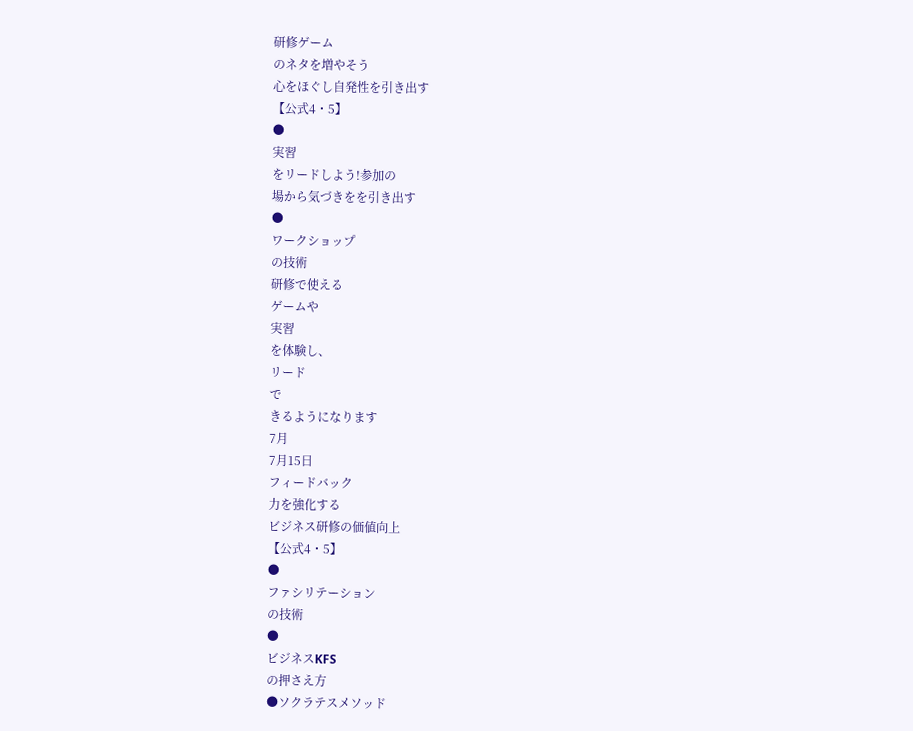研修ゲーム
のネタを増やそう
心をほぐし自発性を引き出す
【公式4・5】
●
実習
をリードしよう!参加の
場から気づきをを引き出す
●
ワークショップ
の技術
研修で使える
ゲームや
実習
を体験し、
リード
で
きるようになります
7月
7月15日
フィードバック
力を強化する
ビジネス研修の価値向上
【公式4・5】
●
ファシリテーション
の技術
●
ビジネスKFS
の押さえ方
●ソクラテスメソッド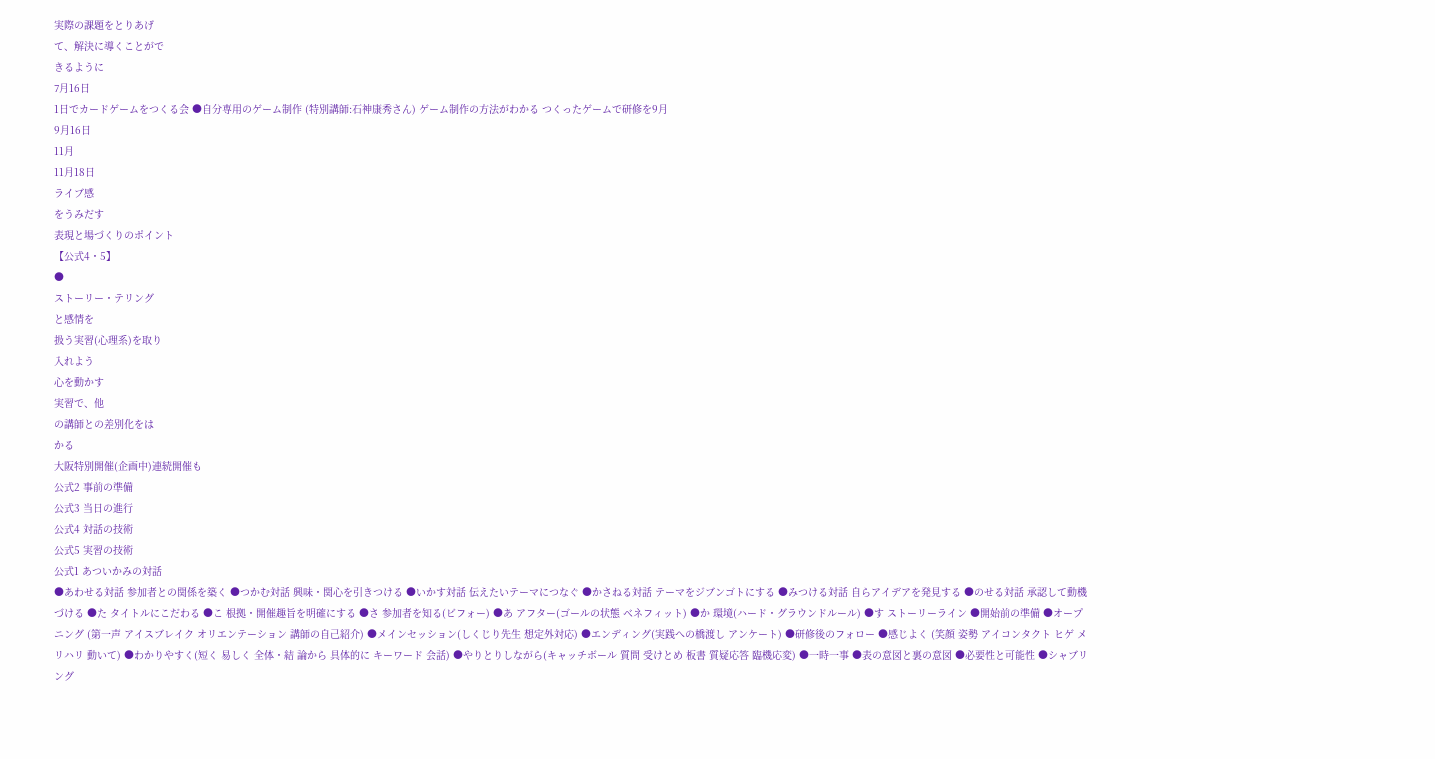実際の課題をとりあげ
て、解決に導くことがで
きるように
7月16日
1日でカードゲームをつくる会 ●自分専用のゲーム制作 (特別講師:石神康秀さん) ゲーム制作の方法がわかる つくったゲームで研修を9月
9月16日
11月
11月18日
ライブ感
をうみだす
表現と場づくりのポイント
【公式4・5】
●
ストーリー・テリング
と感情を
扱う実習(心理系)を取り
入れよう
心を動かす
実習で、他
の講師との差別化をは
かる
大阪特別開催(企画中)連続開催も
公式2 事前の準備
公式3 当日の進行
公式4 対話の技術
公式5 実習の技術
公式1 あついかみの対話
●あわせる対話 参加者との関係を築く ●つかむ対話 興味・関心を引きつける ●いかす対話 伝えたいテーマにつなぐ ●かさねる対話 テーマをジブンゴトにする ●みつける対話 自らアイデアを発見する ●のせる対話 承認して動機づける ●た タイトルにこだわる ●こ 根拠・開催趣旨を明確にする ●さ 参加者を知る(ビフォー) ●あ アフター(ゴールの状態 ベネフィット) ●か 環境(ハード・グラウンドルール) ●す ストーリーライン ●開始前の準備 ●オープニング (第一声 アイスブレイク オリエンテーション 講師の自己紹介) ●メインセッション(しくじり先生 想定外対応) ●エンディング(実践への橋渡し アンケート) ●研修後のフォロー ●感じよく (笑顔 姿勢 アイコンタクト ヒゲ メリハリ 動いて) ●わかりやすく(短く 易しく 全体・結 論から 具体的に キーワード 会話) ●やりとりしながら(キャッチボール 質問 受けとめ 板書 質疑応答 臨機応変) ●一時一事 ●表の意図と裏の意図 ●必要性と可能性 ●シャブリング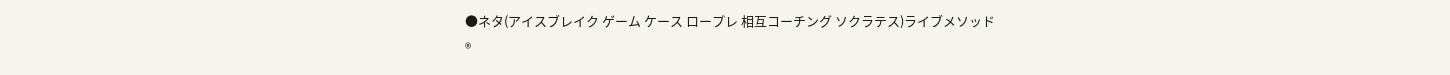●ネタ(アイスブレイク ゲーム ケース ロープレ 相互コーチング ソクラテス)ライブメソッド
®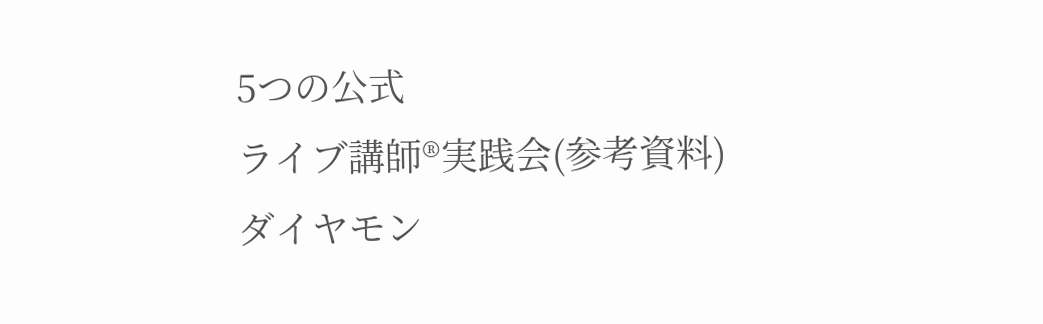5つの公式
ライブ講師®実践会(参考資料)
ダイヤモン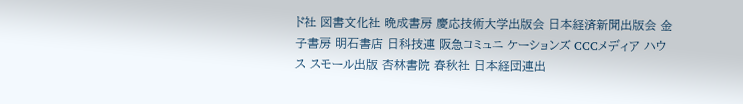ド社 図書文化社 晩成書房 慶応技術大学出版会 日本経済新聞出版会 金子書房 明石書店 日科技連 阪急コミュニ ケーションズ CCCメディア ハウス スモール出版 杏林書院 春秋社 日本経団連出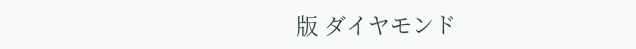版 ダイヤモンド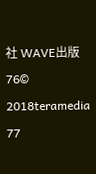社 WAVE出版 76© 2018teramedia 77